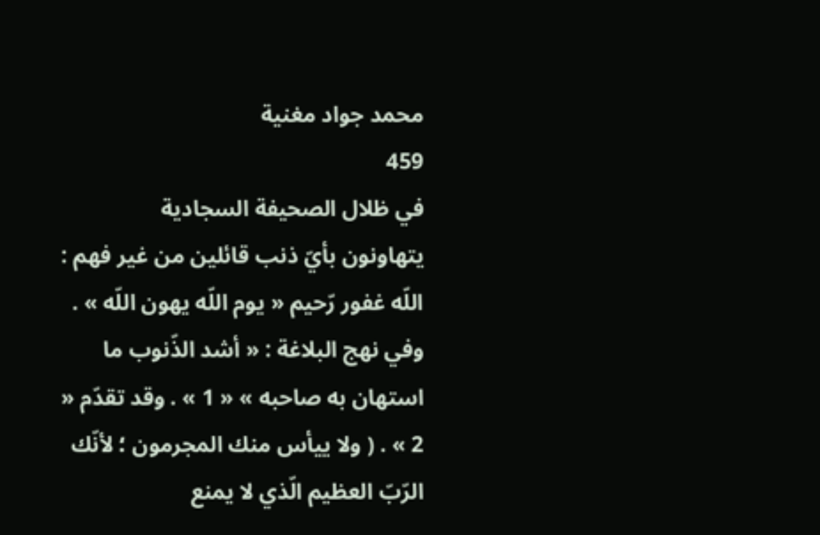محمد جواد مغنية
459
في ظلال الصحيفة السجادية
يتهاونون بأيّ ذنب قائلين من غير فهم : اللّه غفور رّحيم « يوم اللّه يهون اللّه » . وفي نهج البلاغة : « أشد الذّنوب ما استهان به صاحبه » « 1 » . وقد تقدّم « 2 » . ( ولا ييأس منك المجرمون ؛ لأنّك الرّبّ العظيم الّذي لا يمنع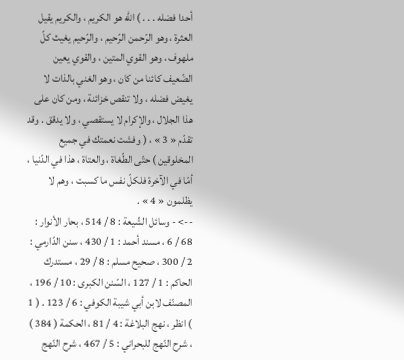أحدا فضله . . . ) اللّه هو الكريم ، والكريم يقيل العثرة ، وهو الرّحمن الرّحيم ، والرّحيم يغيث كلّ ملهوف ، وهو القوي المتين ، والقوي يعين الضّعيف كائنا من كان ، وهو الغني بالذات لا يغيض فضله ، ولا تنقص خزائنة ، ومن كان على هذا الجلال ، والإكرام لا يستقصي ، ولا يدقق . وقد تقدّم « 3 » ، ( وفشت نعمتك في جميع المخلوقين ) حتّى الطّغاة ، والعتاة ، هذا في الدّنيا ، أمّا في الآخرة فلكلّ نفس ما كسبت ، وهم لا يظلمون « 4 » .
--> - وسائل الشّيعة : 8 / 514 ، بحار الأنوار : 68 / 6 ، مسند أحمد : 1 / 430 ، سنن الدّارمي : 2 / 300 ، صحيح مسلم : 8 / 29 ، مستدرك الحاكم : 1 / 127 ، السّنن الكبرى : 10 / 196 ، المصنّف لابن أبي شيبة الكوفي : 6 / 123 . ( 1 ) انظر ، نهج البلاغة : 4 / 81 ، الحكمة ( 384 ) ، شرح النّهج للبحراني : 5 / 467 ، شرح النّهج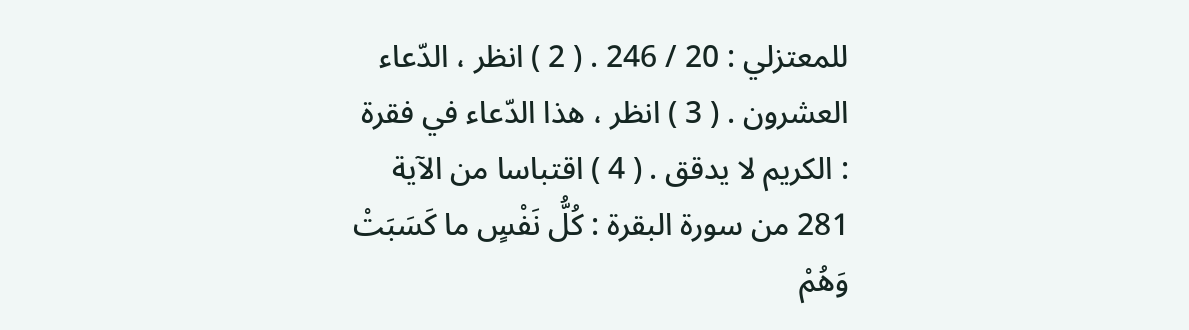للمعتزلي : 20 / 246 . ( 2 ) انظر ، الدّعاء العشرون . ( 3 ) انظر ، هذا الدّعاء في فقرة : الكريم لا يدقق . ( 4 ) اقتباسا من الآية 281 من سورة البقرة : كُلُّ نَفْسٍ ما كَسَبَتْ وَهُمْ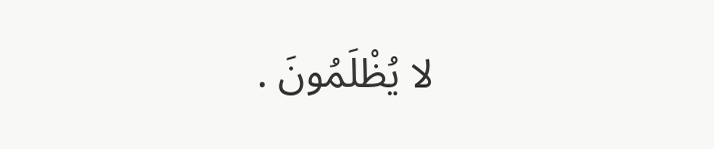لا يُظْلَمُونَ .